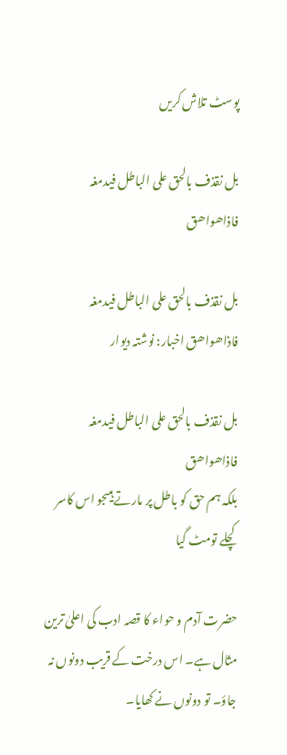پوسٹ تلاش کریں

بل نقذف بالحق علی الباطل فیدمغہ فاذاھواھق

بل نقذف بالحق علی الباطل فیدمغہ فاذاھواھق اخبار: نوشتہ دیوار

بل نقذف بالحق علی الباطل فیدمغہ فاذاھواھق
بلکہ ہم حق کو باطل پر مارتے ہیںجو اس کاسر کچلے تومٹ گیا

حضرت آدم و حواء کا قصہ ادب کی اعلیٰ ترین مثال ہے۔ اس درخت کے قریب دونوں نہ جاؤ۔ تو دونوں نے کھایا۔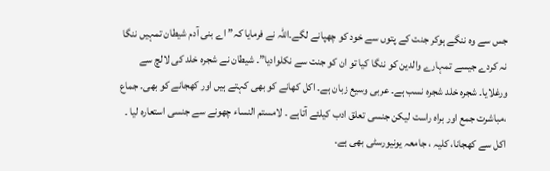جس سے وہ ننگے ہوکر جنت کے پتوں سے خود کو چھپانے لگے۔اللہ نے فرمایا کہ” اے بنی آدم شیطان تمہیں ننگا نہ کردے جیسے تمہارے والدین کو ننگا کیا تو ان کو جنت سے نکلوادیا”۔ شیطان نے شجرہ خلد کی لالچ سے ورغلایا۔ شجرہ خلد شجرہ نسب ہے۔ عربی وسیع زبان ہے۔ اکل کھانے کو بھی کہتے ہیں اور کھجانے کو بھی۔ جماع ،مباشرت جمع اور براہ راست لیکن جنسی تعلق ادب کیلئے آتاہے ۔ لامستم النساء چھونے سے جنسی استعارہ لیا ۔ اکل سے کھجانا، کلیہ ، جامعہ یونیورسٹی بھی ہے۔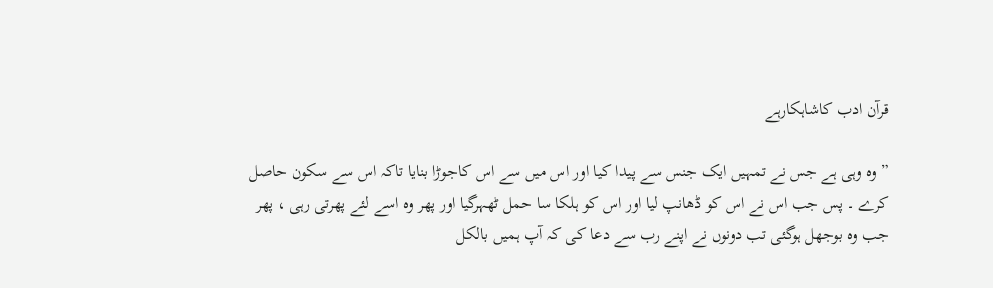قرآن ادب کاشاہکارہے

” وہ وہی ہے جس نے تمہیں ایک جنس سے پیدا کیا اور اس میں سے اس کاجوڑا بنایا تاکہ اس سے سکون حاصل کرے ۔ پس جب اس نے اس کو ڈھانپ لیا اور اس کو ہلکا سا حمل ٹھہرگیا اور پھر وہ اسے لئے پھرتی رہی ، پھر جب وہ بوجھل ہوگئی تب دونوں نے اپنے رب سے دعا کی کہ آپ ہمیں بالکل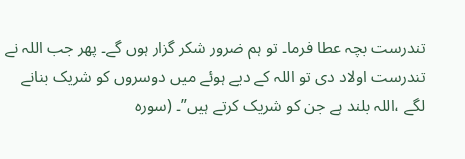تندرست بچہ عطا فرما۔ تو ہم ضرور شکر گزار ہوں گے۔ پھر جب اللہ نے تندرست اولاد دی تو اللہ کے دیے ہوئے میں دوسروں کو شریک بنانے لگے ،اللہ بلند ہے جن کو شریک کرتے ہیں”۔ (سورہ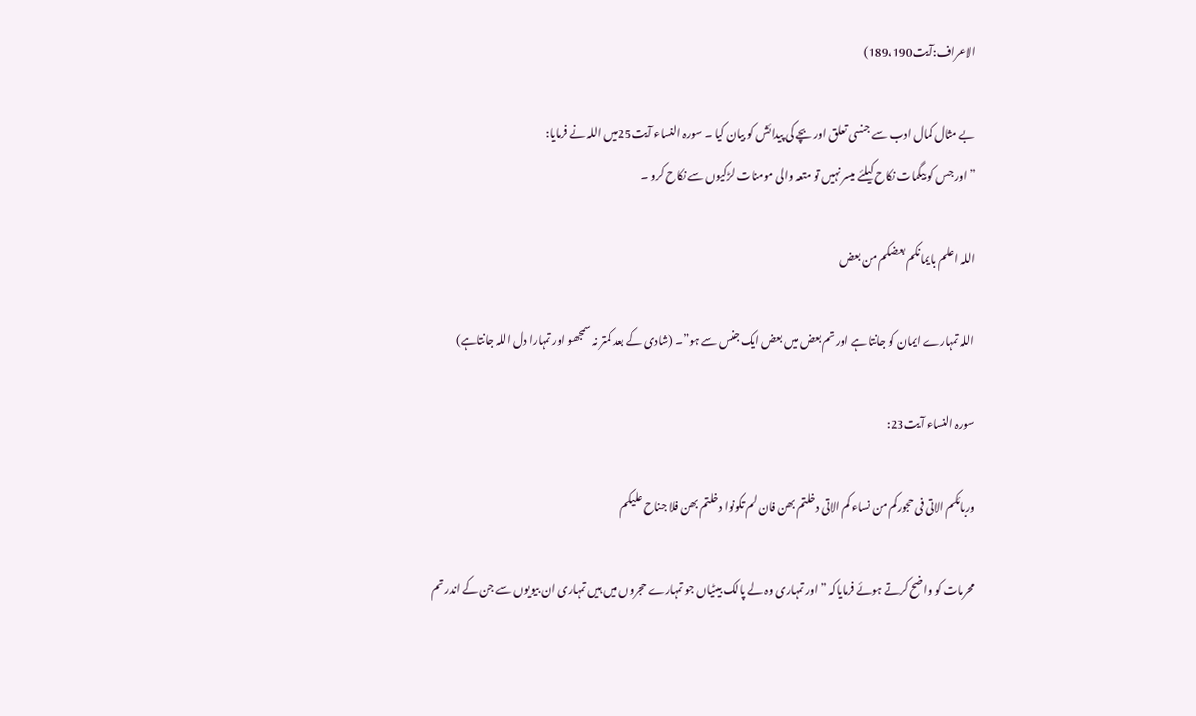الاعراف:آیت189،190)

بے مثال کمال ادب سے جنسی تعلق اور بچے کی پیدائش کو بیان کیا ۔ سورہ النساء آیت25میں اللہ نے فرمایا:
”اور جس کو بیگمات نکاح کیلئے میسر نہیں تو متعہ والی مومنات لڑکیوں سے نکاح کرو ۔

اللہ اعلم بایمانکم بعضکم من بعض

اللہ تمہارے ایمان کو جانتا ہے اور تم بعض میں بعض ایک جنس سے ہو”۔ (شادی کے بعد کمتر نہ سمجھو اور تمہارا دل اللہ جانتاہے)

سورہ النساء آیت23:

وربائکم الاتی فی حجورکم من نساء کم الاتی دخلتم بھن فان لم تکونوا دخلتم بھن فلا جناح علیکم

محرمات کو واضح کرتے ہوئے فرمایاکہ ”اور تمہاری وہ لے پالک بیٹیاں جو تمہارے حجروں میں ہیں تمہاری ان بیویوں سے جن کے اندر تم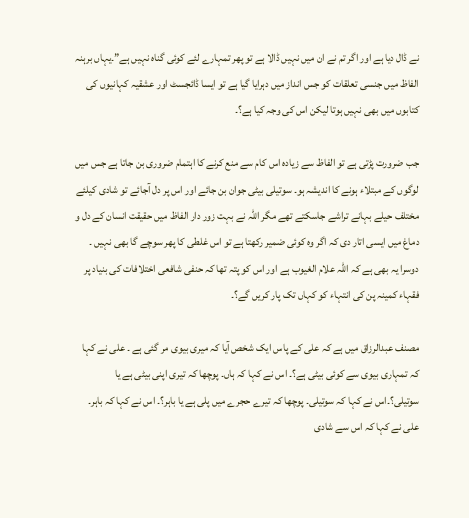نے ڈال دیا ہے اور اگر تم نے ان میں نہیں ڈالا ہے تو پھر تمہارے لئے کوئی گناہ نہیں ہے”۔یہاں برہنہ الفاظ میں جنسی تعلقات کو جس انداز میں دہرایا گیا ہے تو ایسا ڈائجسٹ اور عشقیہ کہانیوں کی کتابوں میں بھی نہیں ہوتا لیکن اس کی وجہ کیا ہے؟۔

جب ضرورت پڑتی ہے تو الفاظ سے زیادہ اس کام سے منع کرنے کا اہتمام ضروری بن جاتا ہے جس میں لوگوں کے مبتلاء ہونے کا اندیشہ ہو۔ سوتیلی بیٹی جوان بن جائے اور اس پر دل آجائے تو شادی کیلئے مختلف حیلے بہانے تراشے جاسکتے تھے مگر اللہ نے بہت زور دار الفاظ میں حقیقت انسان کے دل و دماغ میں ایسی اتار دی کہ اگر وہ کوئی ضمیر رکھتا ہے تو اس غلطی کا پھر سوچے گا بھی نہیں ۔ دوسرا یہ بھی ہے کہ اللہ علام الغیوب ہے اور اس کو پتہ تھا کہ حنفی شافعی اختلافات کی بنیاد پر فقہاء کمینہ پن کی انتہاء کو کہاں تک پار کریں گے؟۔

مصنف عبدالرزاق میں ہے کہ علی کے پاس ایک شخص آیا کہ میری بیوی مر گئی ہے ۔ علی نے کہا کہ تمہاری بیوی سے کوئی بیٹی ہے؟۔ اس نے کہا کہ ہاں۔ پوچھا کہ تیری اپنی بیٹی ہے یا سوتیلی؟۔اس نے کہا کہ سوتیلی۔ پوچھا کہ تیرے حجرے میں پلی ہے یا باہر؟۔ اس نے کہا کہ باہر۔ علی نے کہا کہ اس سے شادی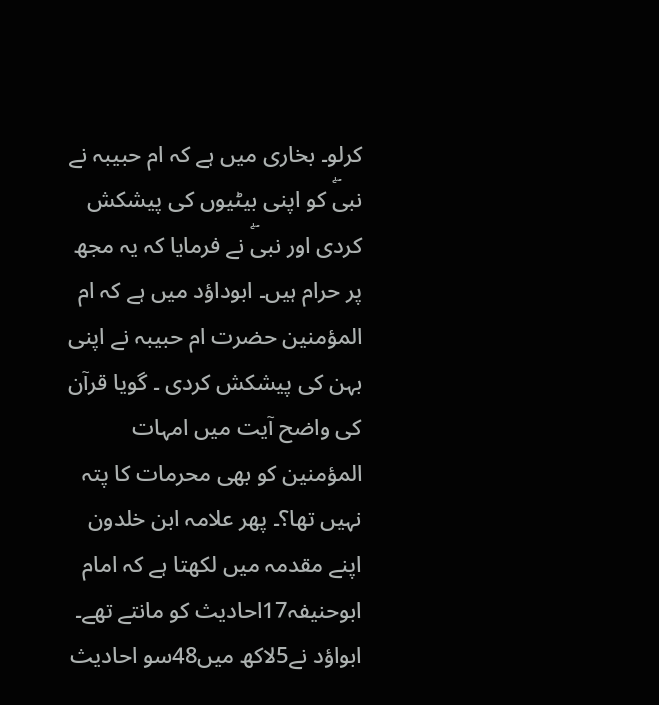کرلو۔ بخاری میں ہے کہ ام حبیبہ نے نبیۖ کو اپنی بیٹیوں کی پیشکش کردی اور نبیۖ نے فرمایا کہ یہ مجھ پر حرام ہیں۔ ابوداؤد میں ہے کہ ام المؤمنین حضرت ام حبیبہ نے اپنی بہن کی پیشکش کردی ۔ گویا قرآن کی واضح آیت میں امہات المؤمنین کو بھی محرمات کا پتہ نہیں تھا؟۔ پھر علامہ ابن خلدون اپنے مقدمہ میں لکھتا ہے کہ امام ابوحنیفہ17احادیث کو مانتے تھے۔ ابواؤد نے5لاکھ میں48سو احادیث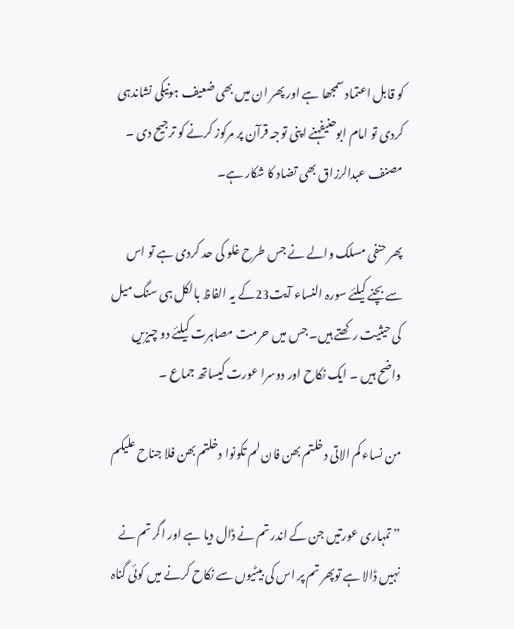کو قابل اعتماد سمجھا ہے اور پھر ان میں بھی ضعیف ہونیکی نشاندہی کردی تو امام ابوحنیفہنے اپنی توجہ قرآن پر مرکوز کرنے کو ترجیح دی ۔ مصنف عبدالرزاق بھی تضاد کا شکار ہے۔

پھر حنفی مسلک والے نے جس طرح غلو کی حد کردی ہے تو اس سے بچنے کیلئے سورہ النساء آیت23کے یہ الفاظ بالکل ہی سنگ میل کی حیثیت رکھتے ہیں۔ جس میں حرمت مصاہرت کیلئے دو چیزیں واضح ہیں ۔ ایک نکاح اور دوسرا عورت کیساتھ جماع ۔

من نساء کم الاتی دخلتم بھن فان لم تکونوا دخلتم بھن فلا جناح علیکم

” تمہاری عورتیں جن کے اندر تم نے ڈال دیا ہے اور اگر تم نے نہیں ڈالا ہے توپھر تم پر اس کی بیٹیوں سے نکاح کرنے میں کوئی گناہ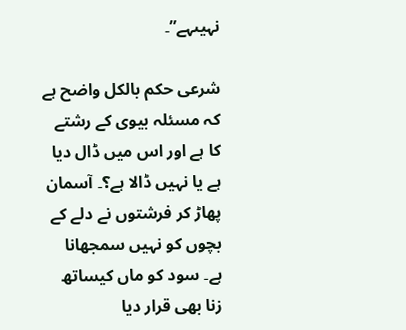نہیںہے”۔

شرعی حکم بالکل واضح ہے کہ مسئلہ بیوی کے رشتے کا ہے اور اس میں ڈال دیا ہے یا نہیں ڈالا ہے؟۔ آسمان پھاڑ کر فرشتوں نے دلے کے بچوں کو نہیں سمجھانا ہے۔ سود کو ماں کیساتھ زنا بھی قرار دیا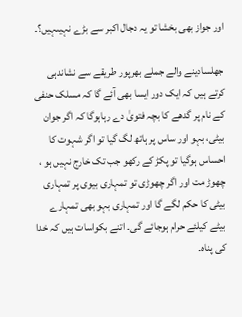اور جواز بھی بخشا تو یہ دجال اکبر سے بڑے نہیںہیں؟۔

جھلسادینے والے جملے بھرپور طریقے سے نشاندہی کرتے ہیں کہ ایک دور ایسا بھی آئے گا کہ مسلک حنفی کے نام پر گدھے کا بچہ فتویٰ دے رہاہوگا کہ اگر جوان بیٹی، بہو اور ساس پر ہاتھ لگ گیا تو اگر شہوت کا احساس ہوگیا تو پکڑ کے رکھو جب تک خارج نہیں ہو ، چھوڑ مت اور اگر چھوڑی تو تمہاری بیوی پر تمہاری بیٹی کا حکم لگے گا اور تمہاری بہو بھی تمہارے بیٹے کیلئے حرام ہوجائے گی۔ اتنے بکواسات ہیں کہ خدا کی پناہ۔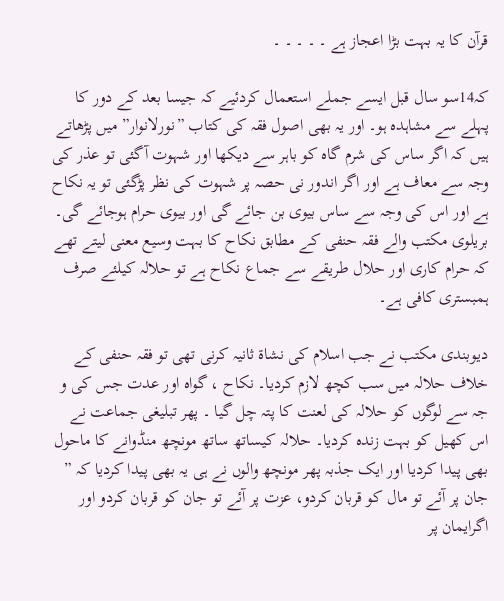قرآن کا یہ بہت بڑا اعجاز ہے ۔ ۔ ۔ ۔ ۔

کہ14سو سال قبل ایسے جملے استعمال کردئیے کہ جیسا بعد کے دور کا پہلے سے مشاہدہ ہو۔ اور یہ بھی اصول فقہ کی کتاب ”نورلانوار” میں پڑھاتے ہیں کہ اگر ساس کی شرم گاہ کو باہر سے دیکھا اور شہوت آگئی تو عذر کی وجہ سے معاف ہے اور اگر اندور نی حصہ پر شہوت کی نظر پڑگئی تو یہ نکاح ہے اور اس کی وجہ سے ساس بیوی بن جائے گی اور بیوی حرام ہوجائے گی۔ بریلوی مکتب والے فقہ حنفی کے مطابق نکاح کا بہت وسیع معنی لیتے تھے کہ حرام کاری اور حلال طریقے سے جماع نکاح ہے تو حلالہ کیلئے صرف ہمبستری کافی ہے۔

دیوبندی مکتب نے جب اسلام کی نشاة ثانیہ کرنی تھی تو فقہ حنفی کے خلاف حلالہ میں سب کچھ لازم کردیا۔ نکاح ، گواہ اور عدت جس کی و جہ سے لوگوں کو حلالہ کی لعنت کا پتہ چل گیا ۔ پھر تبلیغی جماعت نے اس کھیل کو بہت زندہ کردیا۔ حلالہ کیساتھ ساتھ مونچھ منڈوانے کا ماحول بھی پیدا کردیا اور ایک جذبہ پھر مونچھ والوں نے ہی یہ بھی پیدا کردیا کہ ” جان پر آئے تو مال کو قربان کردو، عزت پر آئے تو جان کو قربان کردو اور اگرایمان پر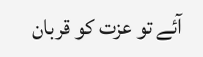آئے تو عزت کو قربان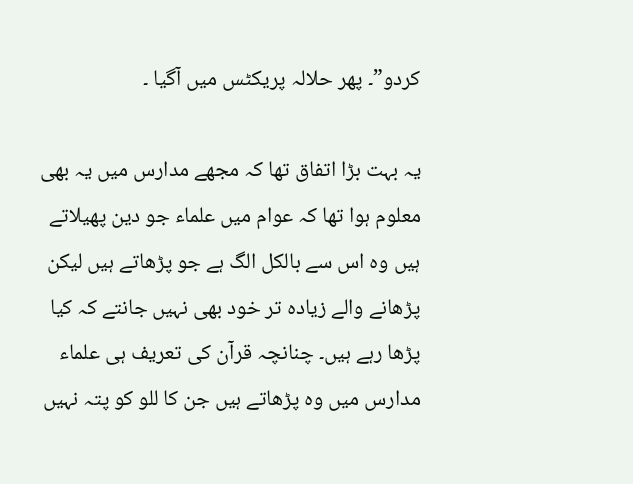کردو”۔ پھر حلالہ پریکٹس میں آگیا ۔

یہ بہت بڑا اتفاق تھا کہ مجھے مدارس میں یہ بھی معلوم ہوا تھا کہ عوام میں علماء جو دین پھیلاتے ہیں وہ اس سے بالکل الگ ہے جو پڑھاتے ہیں لیکن پڑھانے والے زیادہ تر خود بھی نہیں جانتے کہ کیا پڑھا رہے ہیں۔ چنانچہ قرآن کی تعریف ہی علماء مدارس میں وہ پڑھاتے ہیں جن کا للو کو پتہ نہیں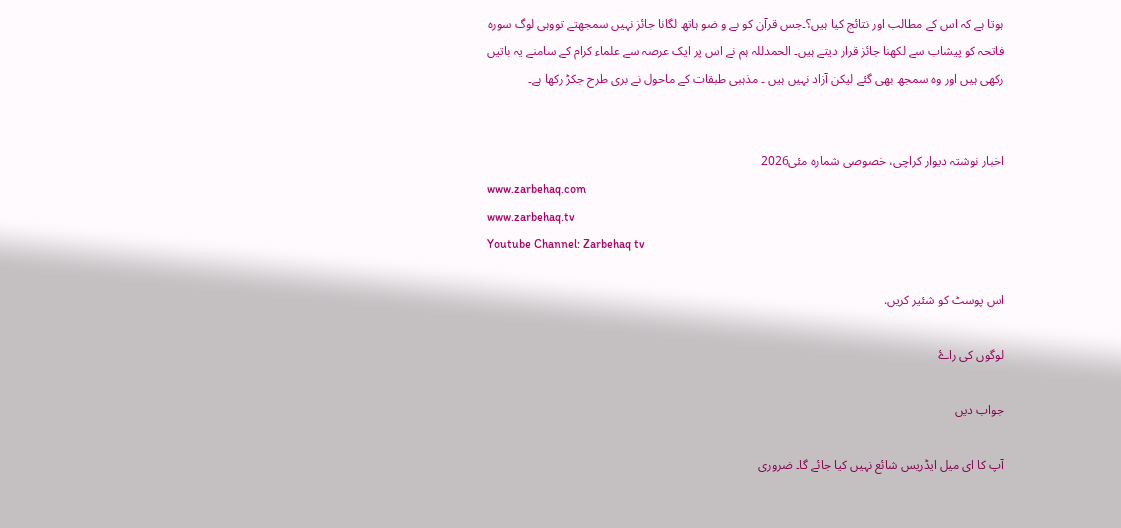ہوتا ہے کہ اس کے مطالب اور نتائج کیا ہیں؟۔جس قرآن کو بے و ضو ہاتھ لگانا جائز نہیں سمجھتے تووہی لوگ سورہ فاتحہ کو پیشاب سے لکھنا جائز قرار دیتے ہیں۔ الحمدللہ ہم نے اس پر ایک عرصہ سے علماء کرام کے سامنے یہ باتیں رکھی ہیں اور وہ سمجھ بھی گئے لیکن آزاد نہیں ہیں ۔ مذہبی طبقات کے ماحول نے بری طرح جکڑ رکھا ہے۔


اخبار نوشتہ دیوار کراچی، خصوصی شمارہ مئی2026
www.zarbehaq.com
www.zarbehaq.tv
Youtube Channel: Zarbehaq tv

اس پوسٹ کو شئیر کریں.

لوگوں کی راۓ

جواب دیں

آپ کا ای میل ایڈریس شائع نہیں کیا جائے گا۔ ضروری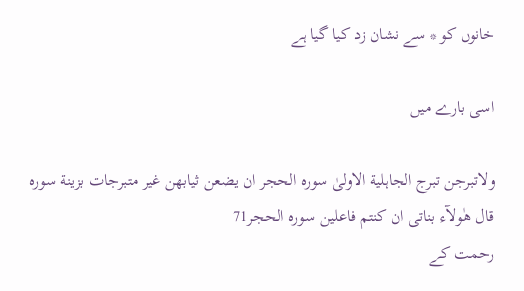خانوں کو * سے نشان زد کیا گیا ہے

اسی بارے میں

ولاتبرجن تبرج الجاہلیة الاولیٰ سورہ الحجر ان یضعن ثیابھن غیر متبرجات بزینة سورہ
قال ھٰولآء بناتی ان کنتم فاعلین سورہ الحجر71
رحمت کے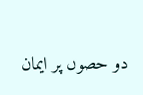دو حصوں پر ایمان